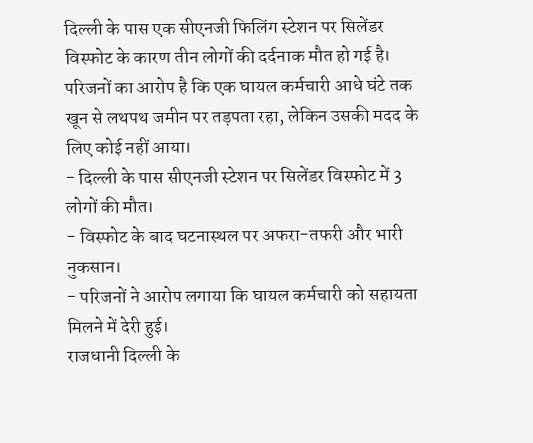दिल्ली के पास एक सीएनजी फिलिंग स्टेशन पर सिलेंडर विस्फोट के कारण तीन लोगों की दर्दनाक मौत हो गई है। परिजनों का आरोप है कि एक घायल कर्मचारी आधे घंटे तक खून से लथपथ जमीन पर तड़पता रहा, लेकिन उसकी मदद के लिए कोई नहीं आया।
- दिल्ली के पास सीएनजी स्टेशन पर सिलेंडर विस्फोट में 3 लोगों की मौत।
- विस्फोट के बाद घटनास्थल पर अफरा-तफरी और भारी नुकसान।
- परिजनों ने आरोप लगाया कि घायल कर्मचारी को सहायता मिलने में देरी हुई।
राजधानी दिल्ली के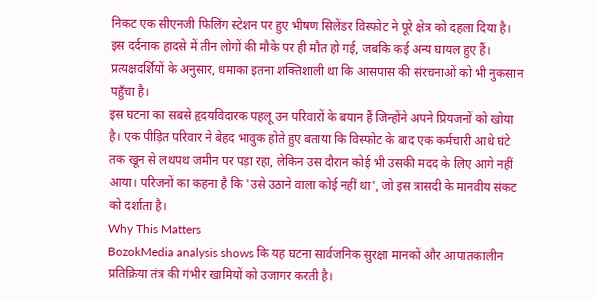निकट एक सीएनजी फिलिंग स्टेशन पर हुए भीषण सिलेंडर विस्फोट ने पूरे क्षेत्र को दहला दिया है। इस दर्दनाक हादसे में तीन लोगों की मौके पर ही मौत हो गई, जबकि कई अन्य घायल हुए हैं। प्रत्यक्षदर्शियों के अनुसार, धमाका इतना शक्तिशाली था कि आसपास की संरचनाओं को भी नुकसान पहुँचा है।
इस घटना का सबसे हृदयविदारक पहलू उन परिवारों के बयान हैं जिन्होंने अपने प्रियजनों को खोया है। एक पीड़ित परिवार ने बेहद भावुक होते हुए बताया कि विस्फोट के बाद एक कर्मचारी आधे घंटे तक खून से लथपथ जमीन पर पड़ा रहा, लेकिन उस दौरान कोई भी उसकी मदद के लिए आगे नहीं आया। परिजनों का कहना है कि 'उसे उठाने वाला कोई नहीं था', जो इस त्रासदी के मानवीय संकट को दर्शाता है।
Why This Matters
BozokMedia analysis shows कि यह घटना सार्वजनिक सुरक्षा मानकों और आपातकालीन प्रतिक्रिया तंत्र की गंभीर खामियों को उजागर करती है।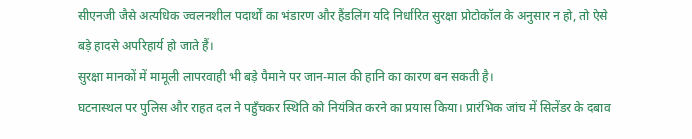सीएनजी जैसे अत्यधिक ज्वलनशील पदार्थों का भंडारण और हैंडलिंग यदि निर्धारित सुरक्षा प्रोटोकॉल के अनुसार न हो, तो ऐसे बड़े हादसे अपरिहार्य हो जाते हैं।
सुरक्षा मानकों में मामूली लापरवाही भी बड़े पैमाने पर जान-माल की हानि का कारण बन सकती है।
घटनास्थल पर पुलिस और राहत दल ने पहुँचकर स्थिति को नियंत्रित करने का प्रयास किया। प्रारंभिक जांच में सिलेंडर के दबाव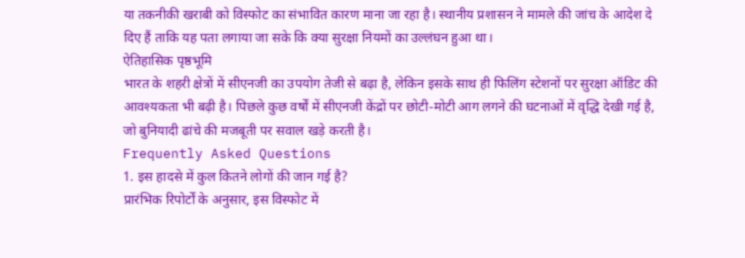या तकनीकी खराबी को विस्फोट का संभावित कारण माना जा रहा है। स्थानीय प्रशासन ने मामले की जांच के आदेश दे दिए हैं ताकि यह पता लगाया जा सके कि क्या सुरक्षा नियमों का उल्लंघन हुआ था।
ऐतिहासिक पृष्ठभूमि
भारत के शहरी क्षेत्रों में सीएनजी का उपयोग तेजी से बढ़ा है, लेकिन इसके साथ ही फिलिंग स्टेशनों पर सुरक्षा ऑडिट की आवश्यकता भी बढ़ी है। पिछले कुछ वर्षों में सीएनजी केंद्रों पर छोटी-मोटी आग लगने की घटनाओं में वृद्धि देखी गई है, जो बुनियादी ढांचे की मजबूती पर सवाल खड़े करती है।
Frequently Asked Questions
1. इस हादसे में कुल कितने लोगों की जान गई है?
प्रारंभिक रिपोर्टों के अनुसार, इस विस्फोट में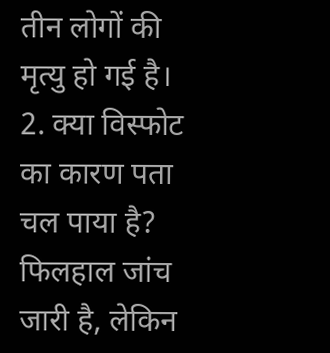तीन लोगों की मृत्यु हो गई है।
2. क्या विस्फोट का कारण पता चल पाया है?
फिलहाल जांच जारी है, लेकिन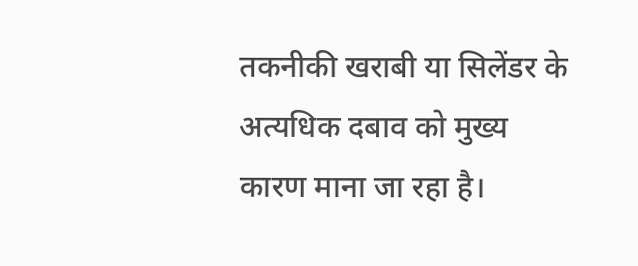तकनीकी खराबी या सिलेंडर के अत्यधिक दबाव को मुख्य कारण माना जा रहा है।